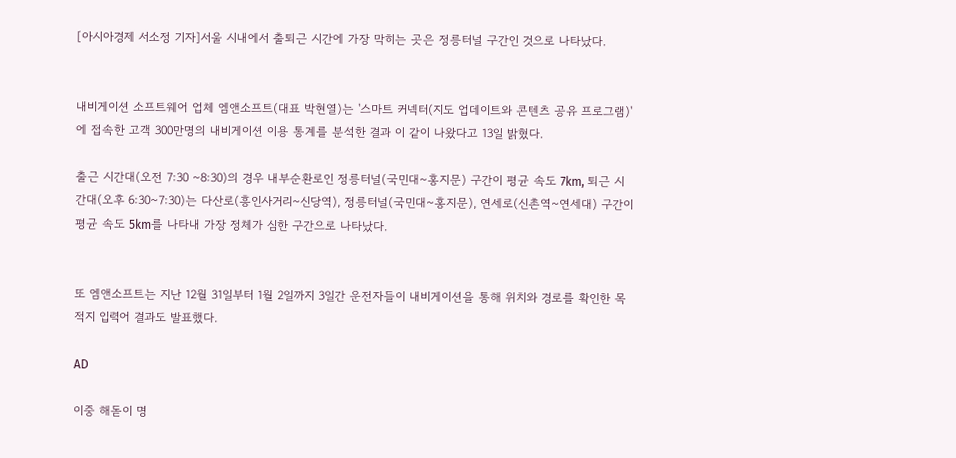[아시아경제 서소정 기자]서울 시내에서 출퇴근 시간에 가장 막히는 곳은 정릉터널 구간인 것으로 나타났다.


내비게이션 소프트웨어 업체 엠앤소프트(대표 박현열)는 '스마트 커넥터(지도 업데이트와 콘텐츠 공유 프로그램)'에 접속한 고객 300만명의 내비게이션 이용 통계를 분석한 결과 이 같이 나왔다고 13일 밝혔다.

출근 시간대(오전 7:30 ~8:30)의 경우 내부순환로인 정릉터널(국민대~홍지문) 구간이 평균 속도 7km, 퇴근 시간대(오후 6:30~7:30)는 다산로(흥인사거리~신당역), 정릉터널(국민대~홍지문), 연세로(신촌역~연세대) 구간이 평균 속도 5km를 나타내 가장 정체가 심한 구간으로 나타났다.


또 엠앤소프트는 지난 12월 31일부터 1월 2일까지 3일간 운전자들이 내비게이션을 통해 위치와 경로를 확인한 목적지 입력어 결과도 발표했다.

AD

이중 해돋이 명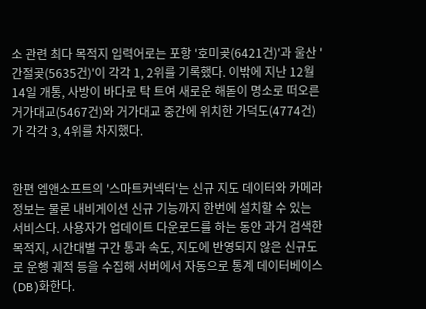소 관련 최다 목적지 입력어로는 포항 '호미곶(6421건)'과 울산 '간절곶(5635건)'이 각각 1, 2위를 기록했다. 이밖에 지난 12월 14일 개통, 사방이 바다로 탁 트여 새로운 해돋이 명소로 떠오른 거가대교(5467건)와 거가대교 중간에 위치한 가덕도(4774건)가 각각 3, 4위를 차지했다.


한편 엠앤소프트의 '스마트커넥터'는 신규 지도 데이터와 카메라 정보는 물론 내비게이션 신규 기능까지 한번에 설치할 수 있는 서비스다. 사용자가 업데이트 다운로드를 하는 동안 과거 검색한 목적지, 시간대별 구간 통과 속도, 지도에 반영되지 않은 신규도로 운행 궤적 등을 수집해 서버에서 자동으로 통계 데이터베이스(DB)화한다.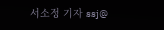서소정 기자 ssj@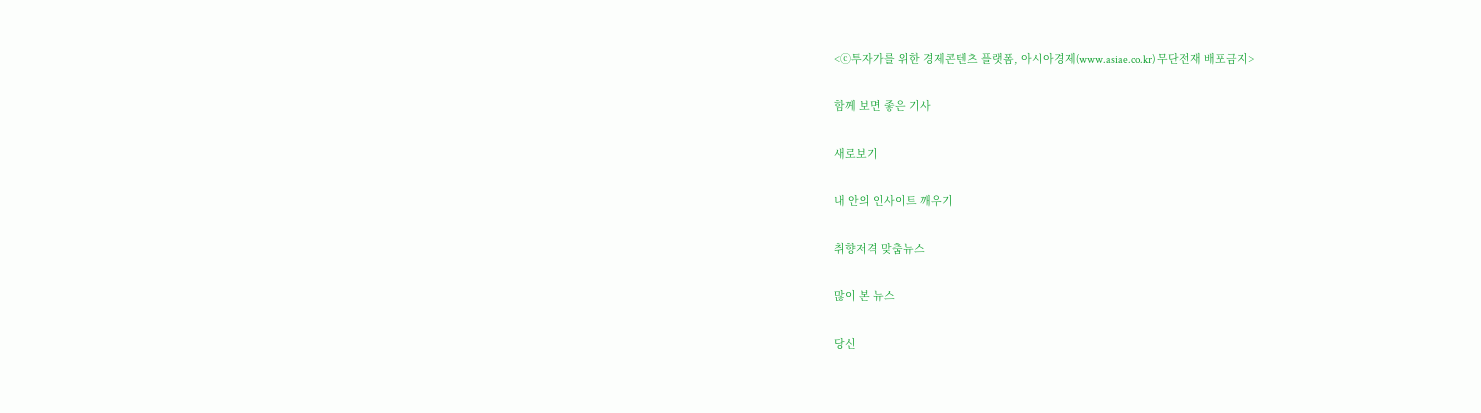<ⓒ투자가를 위한 경제콘텐츠 플랫폼, 아시아경제(www.asiae.co.kr) 무단전재 배포금지>

함께 보면 좋은 기사

새로보기

내 안의 인사이트 깨우기

취향저격 맞춤뉴스

많이 본 뉴스

당신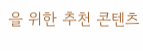을 위한 추천 콘텐츠